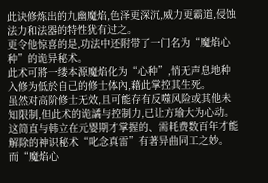此诀修炼出的九幽魔焰,色泽更深沉,威力更霸道,侵蚀法力和法器的特性犹有过之。
更令他惊喜的是,功法中还附带了一门名为“魔焰心种”的诡异秘术。
此术可將一缕本源魔焰化为“心种”,悄无声息地种入修为低於自己的修士体內,藉此掌控其生死。
虽然对高阶修士无效,且可能存有反噬风险或其他未知限制,但此术的诡譎与控制力,已让方瑜大为心动。
这简直与韩立在元婴期才掌握的、需耗费数百年才能解除的神识秘术“叱念真雷”有著异曲同工之妙。
而“魔焰心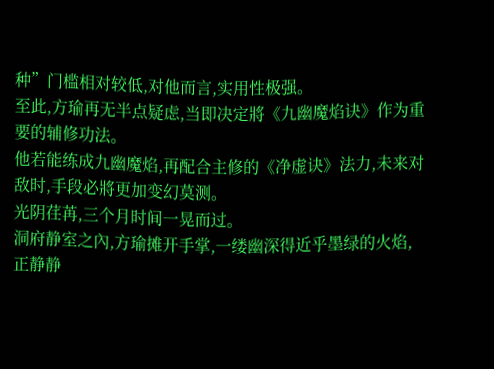种”门槛相对较低,对他而言,实用性极强。
至此,方瑜再无半点疑虑,当即决定將《九幽魔焰诀》作为重要的辅修功法。
他若能练成九幽魔焰,再配合主修的《净虚诀》法力,未来对敌时,手段必將更加变幻莫测。
光阴荏苒,三个月时间一晃而过。
洞府静室之內,方瑜摊开手掌,一缕幽深得近乎墨绿的火焰,正静静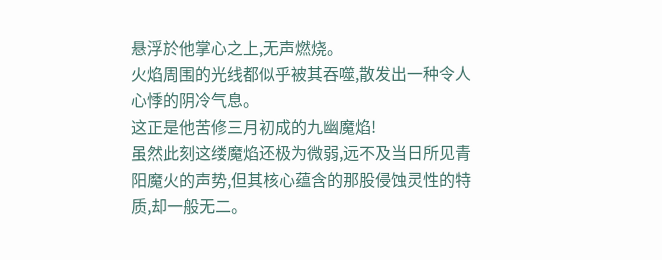悬浮於他掌心之上,无声燃烧。
火焰周围的光线都似乎被其吞噬,散发出一种令人心悸的阴冷气息。
这正是他苦修三月初成的九幽魔焰!
虽然此刻这缕魔焰还极为微弱,远不及当日所见青阳魔火的声势,但其核心蕴含的那股侵蚀灵性的特质,却一般无二。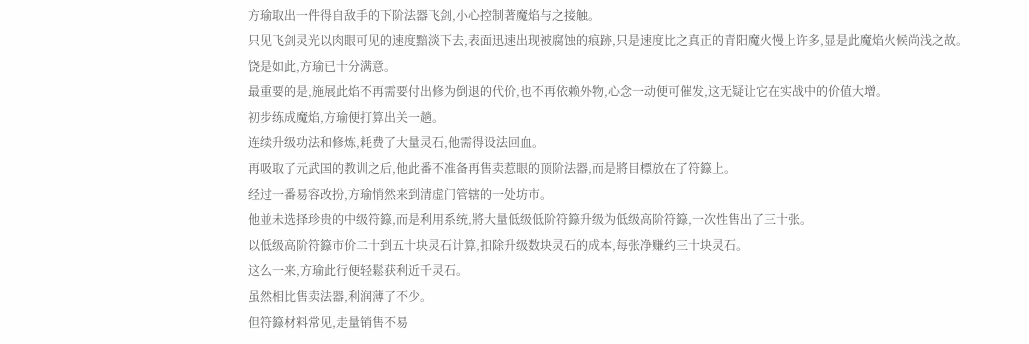方瑜取出一件得自敌手的下阶法器飞剑,小心控制著魔焰与之接触。
只见飞剑灵光以肉眼可见的速度黯淡下去,表面迅速出现被腐蚀的痕跡,只是速度比之真正的青阳魔火慢上许多,显是此魔焰火候尚浅之故。
饶是如此,方瑜已十分满意。
最重要的是,施展此焰不再需要付出修为倒退的代价,也不再依赖外物,心念一动便可催发,这无疑让它在实战中的价值大增。
初步练成魔焰,方瑜便打算出关一趟。
连续升级功法和修炼,耗费了大量灵石,他需得设法回血。
再吸取了元武国的教训之后,他此番不准备再售卖惹眼的顶阶法器,而是將目標放在了符籙上。
经过一番易容改扮,方瑜悄然来到清虚门管辖的一处坊市。
他並未选择珍贵的中级符籙,而是利用系统,將大量低级低阶符籙升级为低级高阶符籙,一次性售出了三十张。
以低级高阶符籙市价二十到五十块灵石计算,扣除升级数块灵石的成本,每张净赚约三十块灵石。
这么一来,方瑜此行便轻鬆获利近千灵石。
虽然相比售卖法器,利润薄了不少。
但符籙材料常见,走量销售不易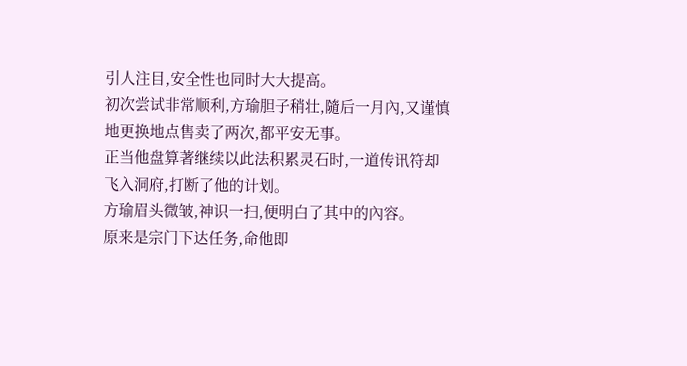引人注目,安全性也同时大大提高。
初次尝试非常顺利,方瑜胆子稍壮,隨后一月內,又谨慎地更换地点售卖了两次,都平安无事。
正当他盘算著继续以此法积累灵石时,一道传讯符却飞入洞府,打断了他的计划。
方瑜眉头微皱,神识一扫,便明白了其中的內容。
原来是宗门下达任务,命他即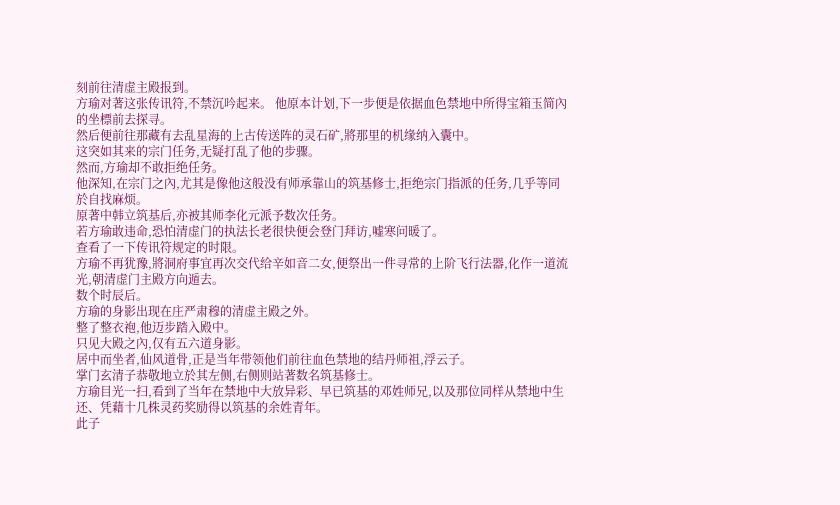刻前往清虚主殿报到。
方瑜对著这张传讯符,不禁沉吟起来。 他原本计划,下一步便是依据血色禁地中所得宝箱玉简內的坐標前去探寻。
然后便前往那藏有去乱星海的上古传送阵的灵石矿,將那里的机缘纳入囊中。
这突如其来的宗门任务,无疑打乱了他的步骤。
然而,方瑜却不敢拒绝任务。
他深知,在宗门之內,尤其是像他这般没有师承靠山的筑基修士,拒绝宗门指派的任务,几乎等同於自找麻烦。
原著中韩立筑基后,亦被其师李化元派予数次任务。
若方瑜敢违命,恐怕清虚门的执法长老很快便会登门拜访,嘘寒问暖了。
查看了一下传讯符规定的时限。
方瑜不再犹豫,將洞府事宜再次交代给辛如音二女,便祭出一件寻常的上阶飞行法器,化作一道流光,朝清虚门主殿方向遁去。
数个时辰后。
方瑜的身影出现在庄严肃穆的清虚主殿之外。
整了整衣袍,他迈步踏入殿中。
只见大殿之內,仅有五六道身影。
居中而坐者,仙风道骨,正是当年带领他们前往血色禁地的结丹师祖,浮云子。
掌门玄清子恭敬地立於其左侧,右侧则站著数名筑基修士。
方瑜目光一扫,看到了当年在禁地中大放异彩、早已筑基的邓姓师兄,以及那位同样从禁地中生还、凭藉十几株灵药奖励得以筑基的余姓青年。
此子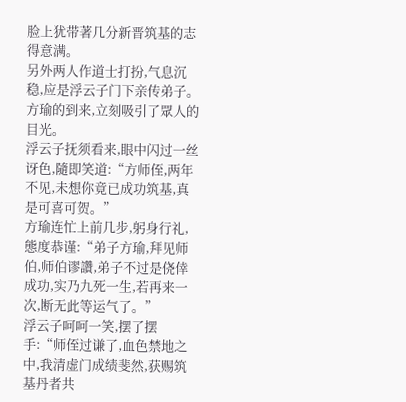脸上犹带著几分新晋筑基的志得意满。
另外两人作道士打扮,气息沉稳,应是浮云子门下亲传弟子。
方瑜的到来,立刻吸引了眾人的目光。
浮云子抚须看来,眼中闪过一丝讶色,隨即笑道:“方师侄,两年不见,未想你竟已成功筑基,真是可喜可贺。”
方瑜连忙上前几步,躬身行礼,態度恭谨:“弟子方瑜,拜见师伯,师伯谬讚,弟子不过是侥倖成功,实乃九死一生,若再来一次,断无此等运气了。”
浮云子呵呵一笑,摆了摆手:“师侄过谦了,血色禁地之中,我清虚门成绩斐然,获赐筑基丹者共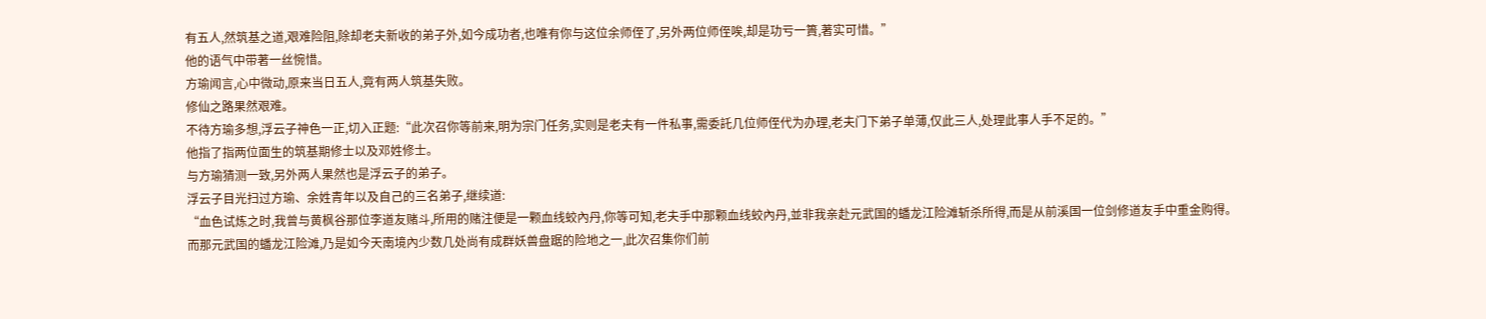有五人,然筑基之道,艰难险阻,除却老夫新收的弟子外,如今成功者,也唯有你与这位余师侄了,另外两位师侄唉,却是功亏一簣,著实可惜。”
他的语气中带著一丝惋惜。
方瑜闻言,心中微动,原来当日五人,竟有两人筑基失败。
修仙之路果然艰难。
不待方瑜多想,浮云子神色一正,切入正题:“此次召你等前来,明为宗门任务,实则是老夫有一件私事,需委託几位师侄代为办理,老夫门下弟子单薄,仅此三人,处理此事人手不足的。”
他指了指两位面生的筑基期修士以及邓姓修士。
与方瑜猜测一致,另外两人果然也是浮云子的弟子。
浮云子目光扫过方瑜、余姓青年以及自己的三名弟子,继续道:
“血色试炼之时,我曾与黄枫谷那位李道友赌斗,所用的赌注便是一颗血线蛟內丹,你等可知,老夫手中那颗血线蛟內丹,並非我亲赴元武国的蟠龙江险滩斩杀所得,而是从前溪国一位剑修道友手中重金购得。
而那元武国的蟠龙江险滩,乃是如今天南境內少数几处尚有成群妖兽盘踞的险地之一,此次召集你们前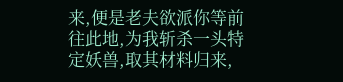来,便是老夫欲派你等前往此地,为我斩杀一头特定妖兽,取其材料归来,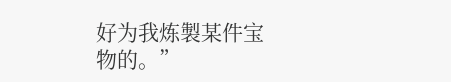好为我炼製某件宝物的。”